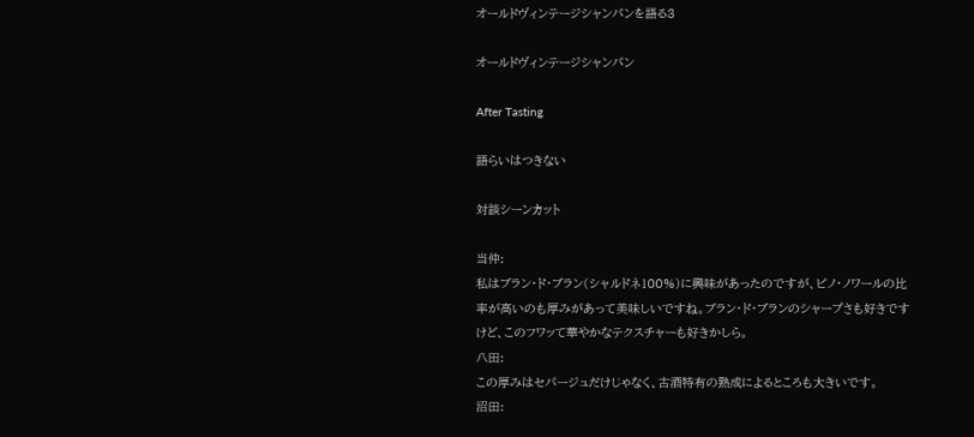オールドヴィンテージシャンパンを語る3

オールドヴィンテージシャンパン

After Tasting

語らいはつきない

対談シーンカット

当仲:
私はブラン・ド・ブラン(シャルドネ100%)に興味があったのですが、ピノ・ノワールの比率が高いのも厚みがあって美味しいですね。ブラン・ド・ブランのシャープさも好きですけど、このフワッて華やかなテクスチャーも好きかしら。
八田:
この厚みはセパージュだけじゃなく、古酒特有の熟成によるところも大きいです。
沼田: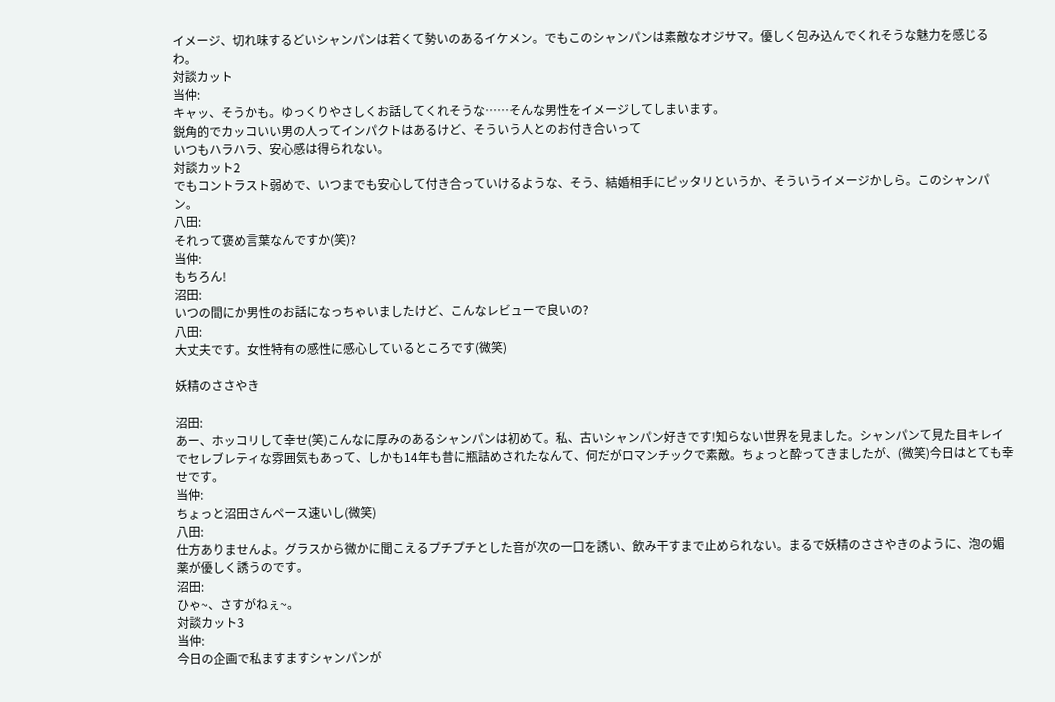イメージ、切れ味するどいシャンパンは若くて勢いのあるイケメン。でもこのシャンパンは素敵なオジサマ。優しく包み込んでくれそうな魅力を感じるわ。
対談カット
当仲:
キャッ、そうかも。ゆっくりやさしくお話してくれそうな……そんな男性をイメージしてしまいます。
鋭角的でカッコいい男の人ってインパクトはあるけど、そういう人とのお付き合いって
いつもハラハラ、安心感は得られない。
対談カット2
でもコントラスト弱めで、いつまでも安心して付き合っていけるような、そう、結婚相手にピッタリというか、そういうイメージかしら。このシャンパン。
八田:
それって褒め言葉なんですか(笑)?
当仲:
もちろん!
沼田:
いつの間にか男性のお話になっちゃいましたけど、こんなレビューで良いの?
八田:
大丈夫です。女性特有の感性に感心しているところです(微笑)

妖精のささやき

沼田:
あー、ホッコリして幸せ(笑)こんなに厚みのあるシャンパンは初めて。私、古いシャンパン好きです!知らない世界を見ました。シャンパンて見た目キレイでセレブレティな雰囲気もあって、しかも14年も昔に瓶詰めされたなんて、何だがロマンチックで素敵。ちょっと酔ってきましたが、(微笑)今日はとても幸せです。
当仲:
ちょっと沼田さんペース速いし(微笑)
八田:
仕方ありませんよ。グラスから微かに聞こえるプチプチとした音が次の一口を誘い、飲み干すまで止められない。まるで妖精のささやきのように、泡の媚薬が優しく誘うのです。
沼田:
ひゃ~、さすがねぇ~。
対談カット3
当仲:
今日の企画で私ますますシャンパンが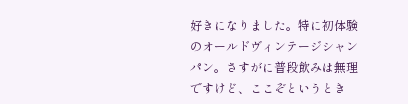好きになりました。特に初体験のオールドヴィンテージシャンパン。さすがに普段飲みは無理ですけど、ここぞというとき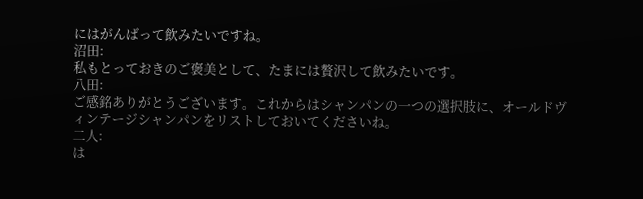にはがんばって飲みたいですね。
沼田:
私もとっておきのご褒美として、たまには贅沢して飲みたいです。
八田:
ご感銘ありがとうございます。これからはシャンパンの一つの選択肢に、オールドヴィンテージシャンパンをリストしておいてくださいね。
二人:
は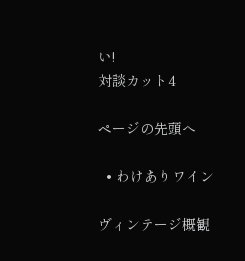い!
対談カット4

ページの先頭へ

  • わけありワイン

ヴィンテージ概観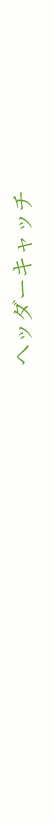ヘッダーキャッチ